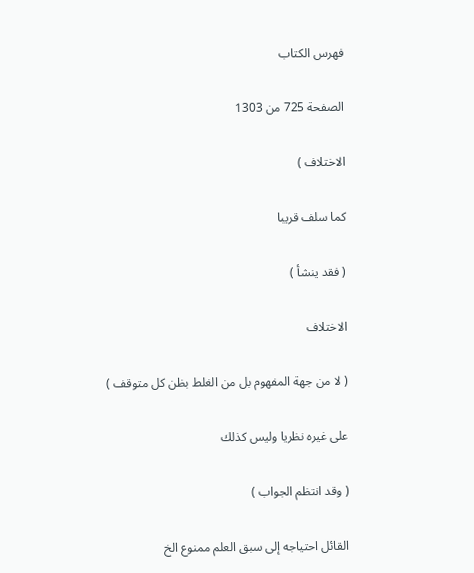فهرس الكتاب

الصفحة 725 من 1303

الاختلاف )

كما سلف قريبا

( فقد ينشأ )

الاختلاف

( لا من جهة المفهوم بل من الغلط بظن كل متوقف )

على غيره نظريا وليس كذلك

( وقد انتظم الجواب )

القائل احتياجه إلى سبق العلم ممنوع الخ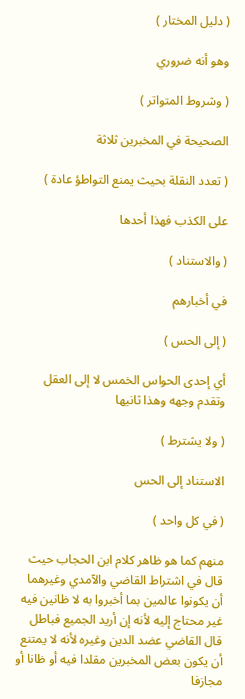( دليل المختار )

وهو أنه ضروري

( وشروط المتواتر )

الصحيحة في المخبرين ثلاثة

( تعدد النقلة بحيث يمنع التواطؤ عادة )

على الكذب فهذا أحدها

( والاستناد )

في أخبارهم

( إلى الحس )

أي إحدى الحواس الخمس لا إلى العقل وتقدم وجهه وهذا ثانيها

( ولا يشترط )

الاستناد إلى الحس

( في كل واحد )

منهم كما هو ظاهر كلام ابن الحجاب حيث قال في اشتراط القاضي والآمدي وغيرهما أن يكونوا عالمين بما أخبروا به لا ظانين فيه غير محتاج إليه لأنه إن أريد الجميع فباطل قال القاضي عضد الدين وغيره لأنه لا يمتنع أن يكون بعض المخبرين مقلدا فيه أو ظانا أو مجازفا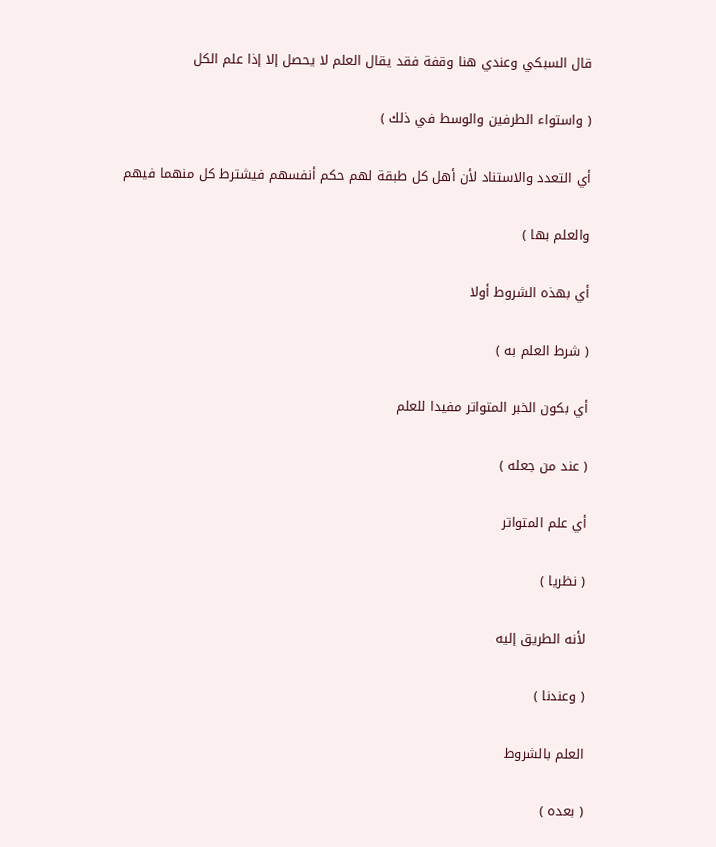قال السبكي وعندي هنا وقفة فقد يقال العلم لا يحصل إلا إذا علم الكل

( واستواء الطرفين والوسط في ذلك )

أي التعدد والاستناد لأن أهل كل طبقة لهم حكم أنفسهم فيشترط كل منهما فيهم

والعلم بها )

أي بهذه الشروط أولا

( شرط العلم به )

أي بكون الخبر المتواتر مفيدا للعلم

( عند من جعله )

أي علم المتواتر

( نظريا )

لأنه الطريق إليه

( وعندنا )

العلم بالشروط

( بعده )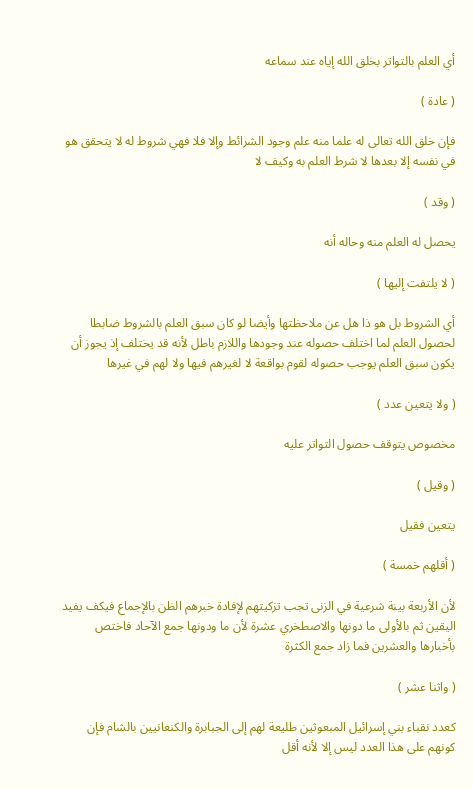أي العلم بالتواتر بخلق الله إياه عند سماعه

( عادة )

فإن خلق الله تعالى له علما منه علم وجود الشرائط وإلا فلا فهي شروط له لا يتحقق هو في نفسه إلا بعدها لا شرط العلم به وكيف لا

( وقد )

يحصل له العلم منه وحاله أنه

( لا يلتفت إليها )

أي الشروط بل هو ذا هل عن ملاحظتها وأيضا لو كان سبق العلم بالشروط ضابطا لحصول العلم لما اختلف حصوله عند وجودها واللازم باطل لأنه قد يختلف إذ يجوز أن يكون سبق العلم يوجب حصوله لقوم بواقعة لا لغيرهم فيها ولا لهم في غيرها

( ولا يتعين عدد )

مخصوص يتوقف حصول التواتر عليه

( وقيل )

يتعين فقيل

( أقلهم خمسة )

لأن الأربعة بينة شرعية في الزنى تجب تزكيتهم لإفادة خبرهم الظن بالإجماع فيكف يفيد اليقين ثم بالأولى ما دونها والاصطخري عشرة لأن ما ودونها جمع الآحاد فاختص بأخبارها والعشرين فما زاد جمع الكثرة

( واثنا عشر )

كعدد نقباء بني إسرائيل المبعوثين طليعة لهم إلى الجبابرة والكنعانيين بالشام فإن كونهم على هذا العدد ليس إلا لأنه أقل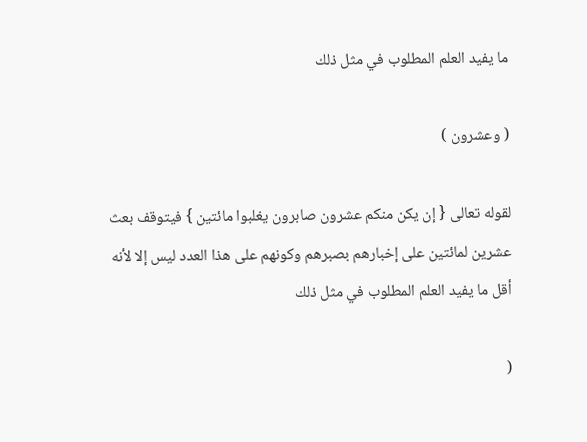ما يفيد العلم المطلوب في مثل ذلك

( وعشرون )

لقوله تعالى { إن يكن منكم عشرون صابرون يغلبوا مائتين } فيتوقف بعث عشرين لمائتين على إخبارهم بصبرهم وكونهم على هذا العدد ليس إلا لأنه أقل ما يفيد العلم المطلوب في مثل ذلك

(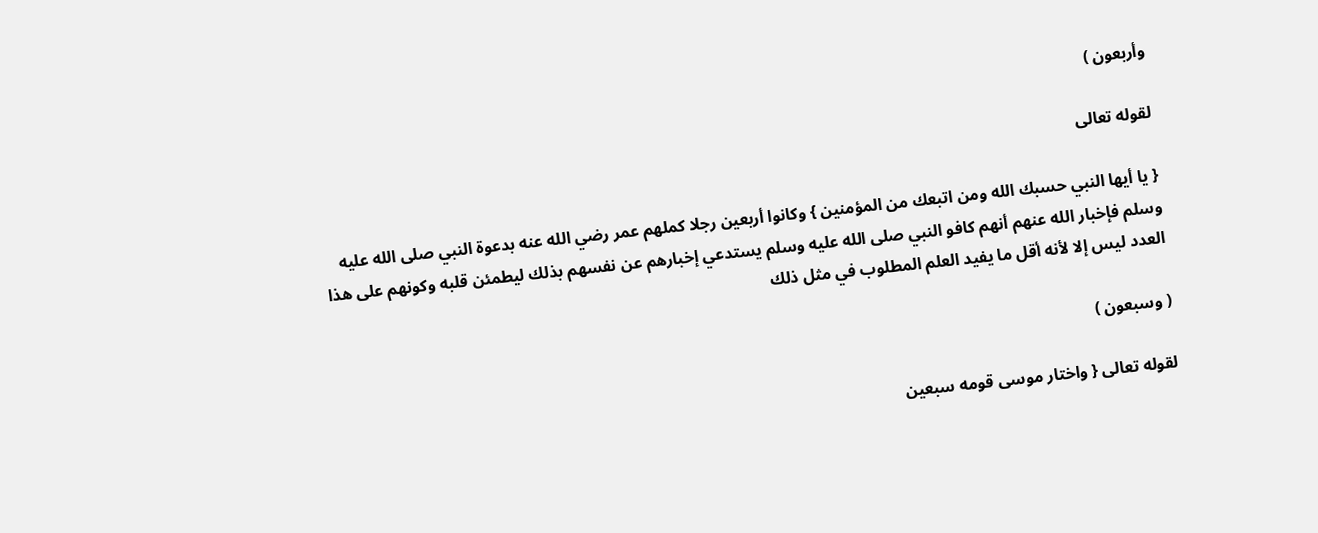وأربعون )

لقوله تعالى

{ يا أيها النبي حسبك الله ومن اتبعك من المؤمنين } وكانوا أربعين رجلا كملهم عمر رضي الله عنه بدعوة النبي صلى الله عليه وسلم فإخبار الله عنهم أنهم كافو النبي صلى الله عليه وسلم يستدعي إخبارهم عن نفسهم بذلك ليطمئن قلبه وكونهم على هذا العدد ليس إلا لأنه أقل ما يفيد العلم المطلوب في مثل ذلك

( وسبعون )

لقوله تعالى { واختار موسى قومه سبعين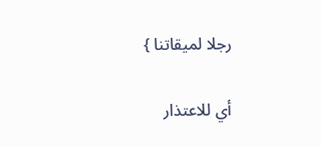رجلا لميقاتنا }

أي للاعتذار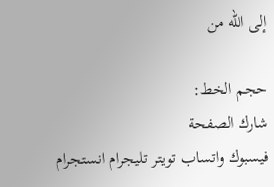إلى الله من

حجم الخط:
شارك الصفحة
فيسبوك واتساب تويتر تليجرام انستجرام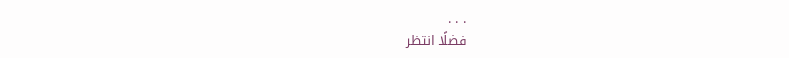. . .
فضلًا انتظر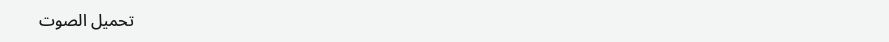تحميل الصوت